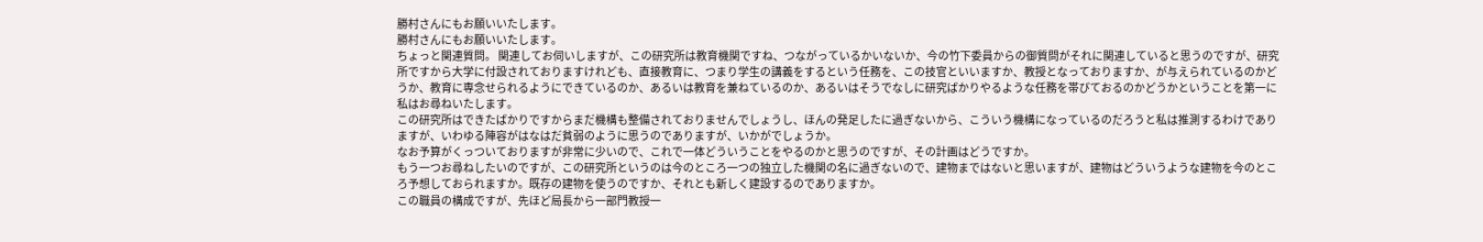勝村さんにもお願いいたします。
勝村さんにもお願いいたします。
ちょっと関連質問。 関連してお伺いしますが、この研究所は教育機関ですね、つながっているかいないか、今の竹下委員からの御質問がそれに関連していると思うのですが、研究所ですから大学に付設されておりますけれども、直接教育に、つまり学生の講義をするという任務を、この技官といいますか、教授となっておりますか、が与えられているのかどうか、教育に専念せられるようにできているのか、あるいは教育を兼ねているのか、あるいはそうでなしに研究ばかりやるような任務を帯びておるのかどうかということを第一に私はお尋ねいたします。
この研究所はできたばかりですからまだ機構も整備されておりませんでしょうし、ほんの発足したに過ぎないから、こういう機構になっているのだろうと私は推測するわけでありますが、いわゆる陣容がはなはだ貧弱のように思うのでありますが、いかがでしょうか。
なお予算がくっついておりますが非常に少いので、これで一体どういうことをやるのかと思うのですが、その計画はどうですか。
もう一つお尋ねしたいのですが、この研究所というのは今のところ一つの独立した機関の名に過ぎないので、建物まではないと思いますが、建物はどういうような建物を今のところ予想しておられますか。既存の建物を使うのですか、それとも新しく建設するのでありますか。
この職員の構成ですが、先ほど局長から一部門教授一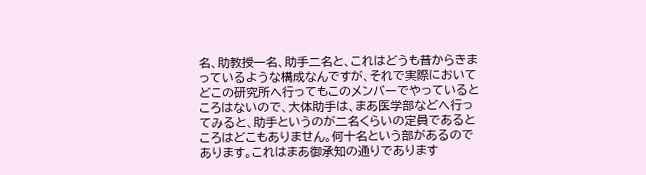名、助教授一名、助手二名と、これはどうも昔からきまっているような構成なんですが、それで実際においてどこの研究所へ行ってもこのメンバーでやっているところはないので、大体助手は、まあ医学部などへ行ってみると、助手というのが二名くらいの定員であるところはどこもありません。何十名という部があるのであります。これはまあ御承知の通りであります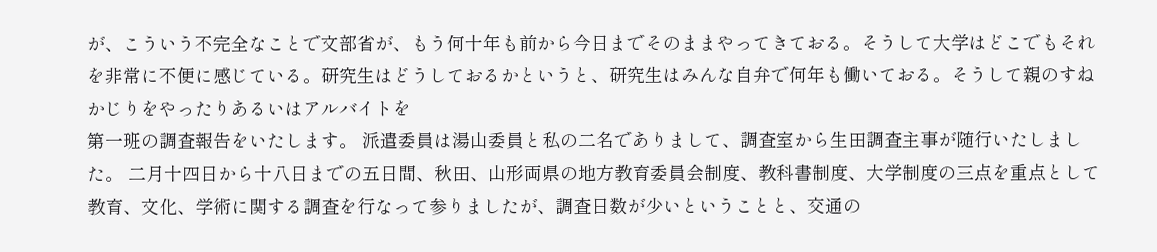が、こういう不完全なことで文部省が、もう何十年も前から今日までそのままやってきておる。そうして大学はどこでもそれを非常に不便に感じている。研究生はどうしておるかというと、研究生はみんな自弁で何年も働いておる。そうして親のすねかじりをやったりあるいはアルバイトを
第一班の調査報告をいたします。 派遣委員は湯山委員と私の二名でありまして、調査室から生田調査主事が随行いたしました。 二月十四日から十八日までの五日間、秋田、山形両県の地方教育委員会制度、教科書制度、大学制度の三点を重点として教育、文化、学術に関する調査を行なって参りましたが、調査日数が少いということと、交通の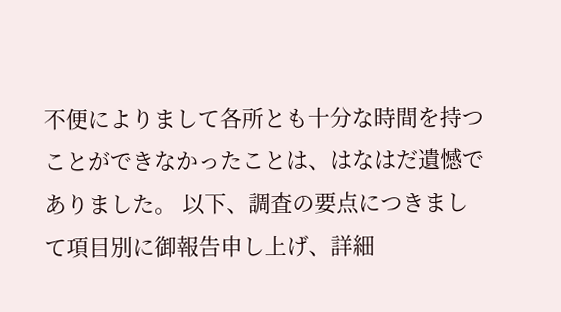不便によりまして各所とも十分な時間を持つことができなかったことは、はなはだ遺憾でありました。 以下、調査の要点につきまして項目別に御報告申し上げ、詳細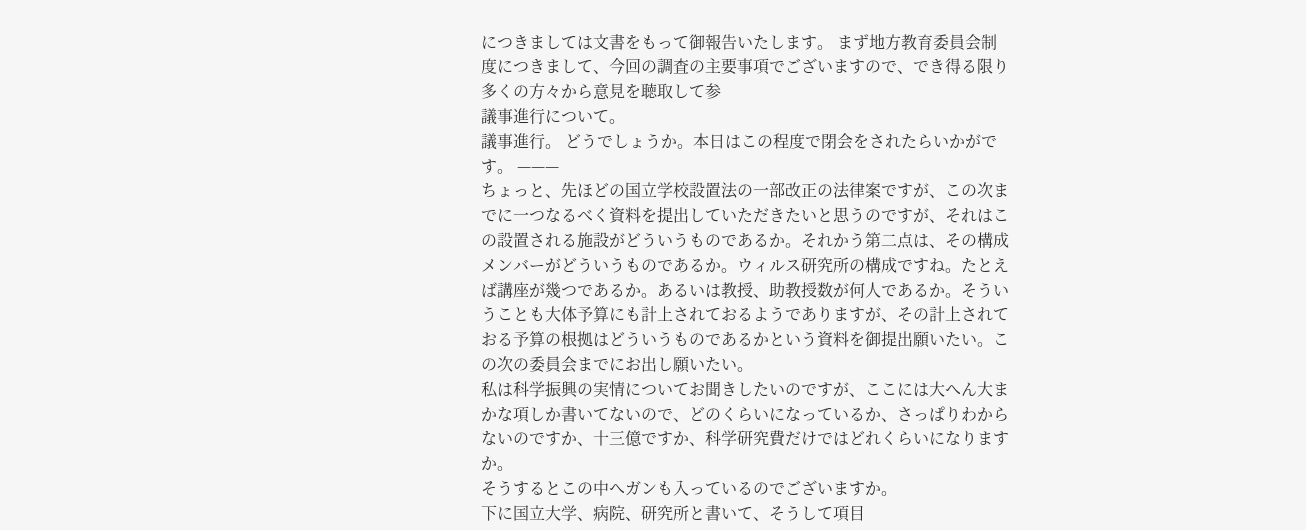につきましては文書をもって御報告いたします。 まず地方教育委員会制度につきまして、今回の調査の主要事項でございますので、でき得る限り多くの方々から意見を聴取して参
議事進行について。
議事進行。 どうでしょうか。本日はこの程度で閉会をされたらいかがです。 ———
ちょっと、先ほどの国立学校設置法の一部改正の法律案ですが、この次までに一つなるべく資料を提出していただきたいと思うのですが、それはこの設置される施設がどういうものであるか。それかう第二点は、その構成メンバーがどういうものであるか。ウィルス研究所の構成ですね。たとえば講座が幾つであるか。あるいは教授、助教授数が何人であるか。そういうことも大体予算にも計上されておるようでありますが、その計上されておる予算の根拠はどういうものであるかという資料を御提出願いたい。この次の委員会までにお出し願いたい。
私は科学振興の実情についてお聞きしたいのですが、ここには大へん大まかな項しか書いてないので、どのくらいになっているか、さっぱりわからないのですか、十三億ですか、科学研究費だけではどれくらいになりますか。
そうするとこの中へガンも入っているのでございますか。
下に国立大学、病院、研究所と書いて、そうして項目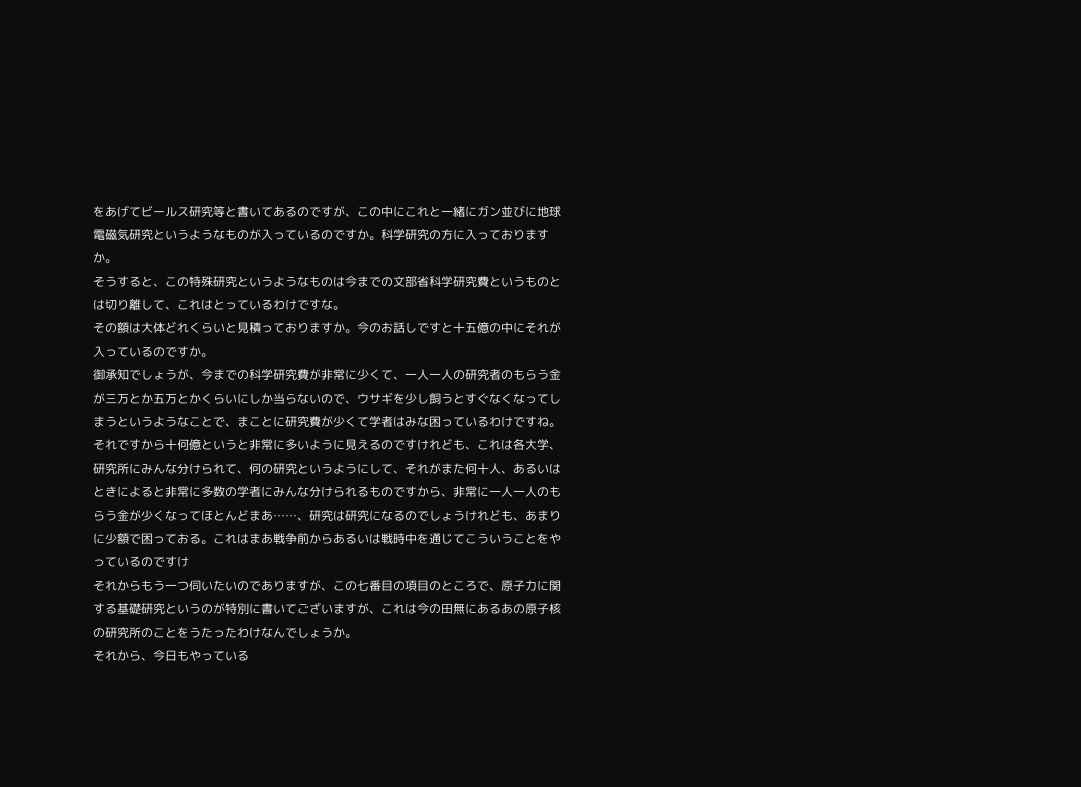をあげてビールス研究等と書いてあるのですが、この中にこれと一緒にガン並びに地球電磁気研究というようなものが入っているのですか。科学研究の方に入っておりますか。
そうすると、この特殊研究というようなものは今までの文部省科学研究費というものとは切り離して、これはとっているわけですな。
その額は大体どれくらいと見積っておりますか。今のお話しですと十五億の中にそれが入っているのですか。
御承知でしょうが、今までの科学研究費が非常に少くて、一人一人の研究者のもらう金が三万とか五万とかくらいにしか当らないので、ウサギを少し飼うとすぐなくなってしまうというようなことで、まことに研究費が少くて学者はみな困っているわけですね。それですから十何億というと非常に多いように見えるのですけれども、これは各大学、研究所にみんな分けられて、何の研究というようにして、それがまた何十人、あるいはときによると非常に多数の学者にみんな分けられるものですから、非常に一人一人のもらう金が少くなってほとんどまあ……、研究は研究になるのでしょうけれども、あまりに少額で困っておる。これはまあ戦争前からあるいは戦時中を通じてこういうことをやっているのですけ
それからもう一つ伺いたいのでありますが、この七番目の項目のところで、原子力に関する基礎研究というのが特別に書いてございますが、これは今の田無にあるあの原子核の研究所のことをうたったわけなんでしょうか。
それから、今日もやっている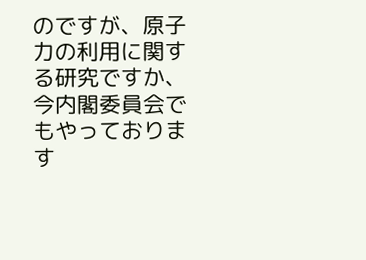のですが、原子力の利用に関する研究ですか、今内閣委員会でもやっております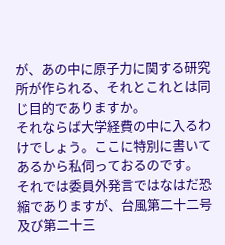が、あの中に原子力に関する研究所が作られる、それとこれとは同じ目的でありますか。
それならば大学経費の中に入るわけでしょう。ここに特別に書いてあるから私伺っておるのです。
それでは委員外発言ではなはだ恐縮でありますが、台風第二十二号及び第二十三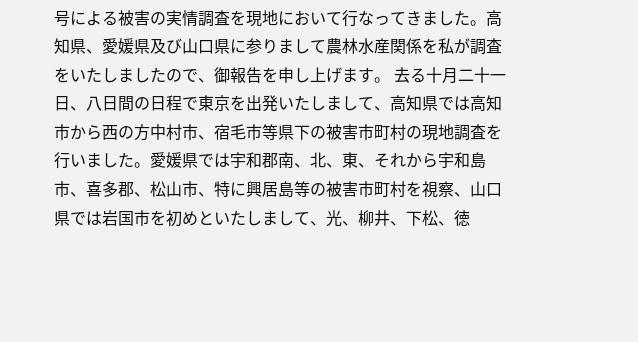号による被害の実情調査を現地において行なってきました。高知県、愛媛県及び山口県に参りまして農林水産関係を私が調査をいたしましたので、御報告を申し上げます。 去る十月二十一日、八日間の日程で東京を出発いたしまして、高知県では高知市から西の方中村市、宿毛市等県下の被害市町村の現地調査を行いました。愛媛県では宇和郡南、北、東、それから宇和島市、喜多郡、松山市、特に興居島等の被害市町村を視察、山口県では岩国市を初めといたしまして、光、柳井、下松、徳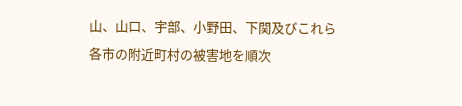山、山口、宇部、小野田、下関及びこれら各市の附近町村の被害地を順次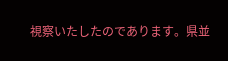視察いたしたのであります。県並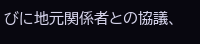びに地元関係者との協議、